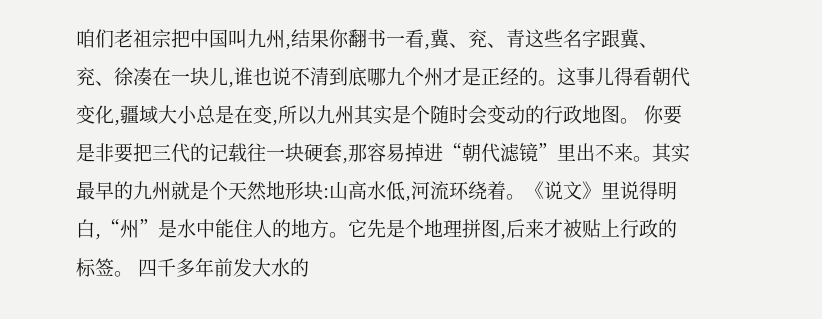咱们老祖宗把中国叫九州,结果你翻书一看,冀、兖、青这些名字跟冀、兖、徐凑在一块儿,谁也说不清到底哪九个州才是正经的。这事儿得看朝代变化,疆域大小总是在变,所以九州其实是个随时会变动的行政地图。 你要是非要把三代的记载往一块硬套,那容易掉进“朝代滤镜”里出不来。其实最早的九州就是个天然地形块:山高水低,河流环绕着。《说文》里说得明白,“州”是水中能住人的地方。它先是个地理拼图,后来才被贴上行政的标签。 四千多年前发大水的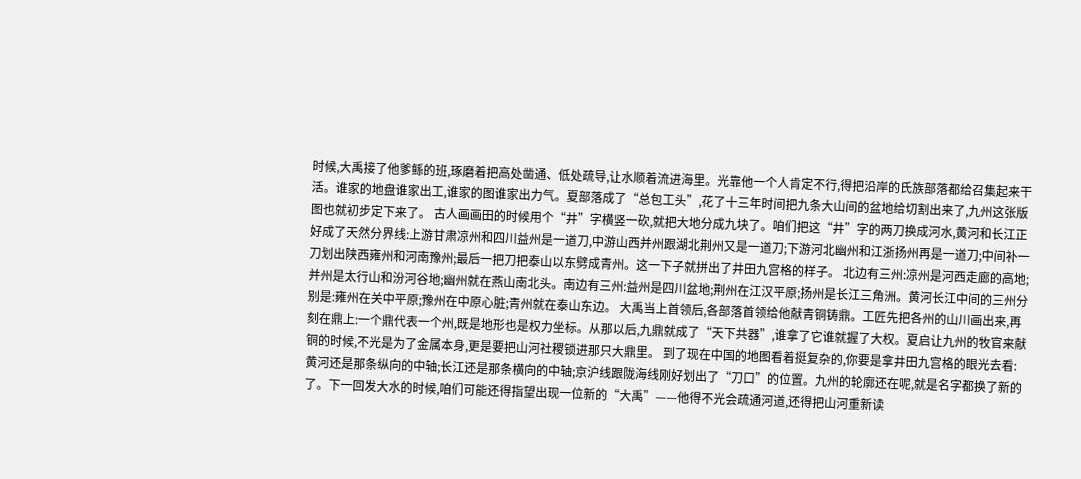时候,大禹接了他爹鲧的班,琢磨着把高处凿通、低处疏导,让水顺着流进海里。光靠他一个人肯定不行,得把沿岸的氏族部落都给召集起来干活。谁家的地盘谁家出工,谁家的图谁家出力气。夏部落成了“总包工头”,花了十三年时间把九条大山间的盆地给切割出来了,九州这张版图也就初步定下来了。 古人画画田的时候用个“井”字横竖一砍,就把大地分成九块了。咱们把这“井”字的两刀换成河水,黄河和长江正好成了天然分界线:上游甘肃凉州和四川益州是一道刀,中游山西并州跟湖北荆州又是一道刀;下游河北幽州和江浙扬州再是一道刀;中间补一刀划出陕西雍州和河南豫州;最后一把刀把泰山以东劈成青州。这一下子就拼出了井田九宫格的样子。 北边有三州:凉州是河西走廊的高地;并州是太行山和汾河谷地;幽州就在燕山南北头。南边有三州:益州是四川盆地;荆州在江汉平原;扬州是长江三角洲。黄河长江中间的三州分别是:雍州在关中平原;豫州在中原心脏;青州就在泰山东边。 大禹当上首领后,各部落首领给他献青铜铸鼎。工匠先把各州的山川画出来,再刻在鼎上:一个鼎代表一个州,既是地形也是权力坐标。从那以后,九鼎就成了“天下共器”,谁拿了它谁就握了大权。夏启让九州的牧官来献铜的时候,不光是为了金属本身,更是要把山河社稷锁进那只大鼎里。 到了现在中国的地图看着挺复杂的,你要是拿井田九宫格的眼光去看:黄河还是那条纵向的中轴;长江还是那条横向的中轴;京沪线跟陇海线刚好划出了“刀口”的位置。九州的轮廓还在呢,就是名字都换了新的了。下一回发大水的时候,咱们可能还得指望出现一位新的“大禹”——他得不光会疏通河道,还得把山河重新读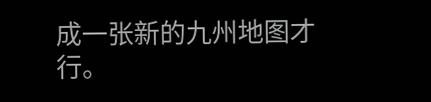成一张新的九州地图才行。